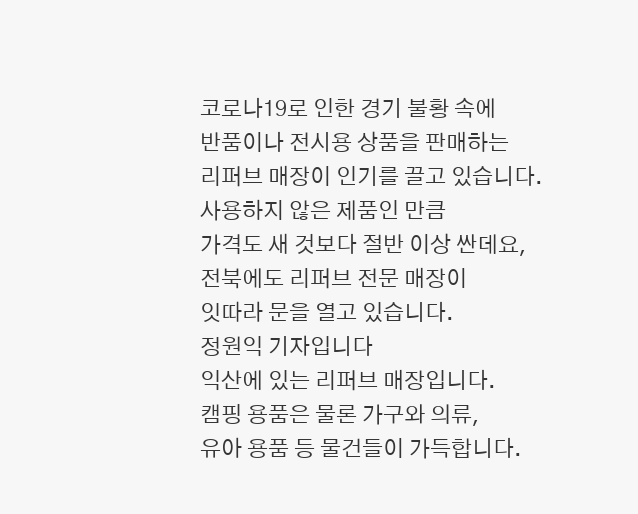코로나19로 인한 경기 불황 속에
반품이나 전시용 상품을 판매하는
리퍼브 매장이 인기를 끌고 있습니다.
사용하지 않은 제품인 만큼
가격도 새 것보다 절반 이상 싼데요,
전북에도 리퍼브 전문 매장이
잇따라 문을 열고 있습니다.
정원익 기자입니다
익산에 있는 리퍼브 매장입니다.
캠핑 용품은 물론 가구와 의류,
유아 용품 등 물건들이 가득합니다.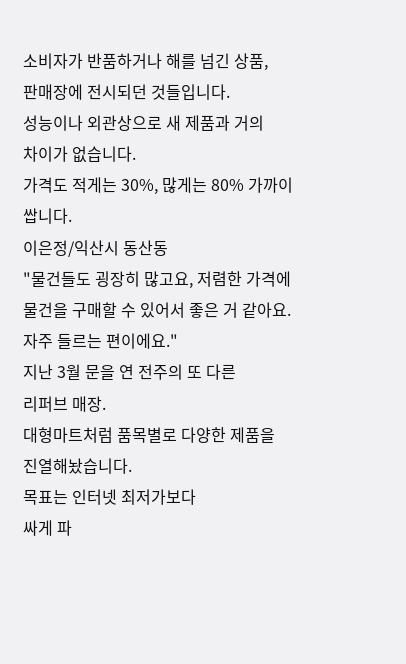소비자가 반품하거나 해를 넘긴 상품,
판매장에 전시되던 것들입니다.
성능이나 외관상으로 새 제품과 거의
차이가 없습니다.
가격도 적게는 30%, 많게는 80% 가까이
쌉니다.
이은정/익산시 동산동
"물건들도 굉장히 많고요, 저렴한 가격에 물건을 구매할 수 있어서 좋은 거 같아요. 자주 들르는 편이에요."
지난 3월 문을 연 전주의 또 다른
리퍼브 매장.
대형마트처럼 품목별로 다양한 제품을
진열해놨습니다.
목표는 인터넷 최저가보다
싸게 파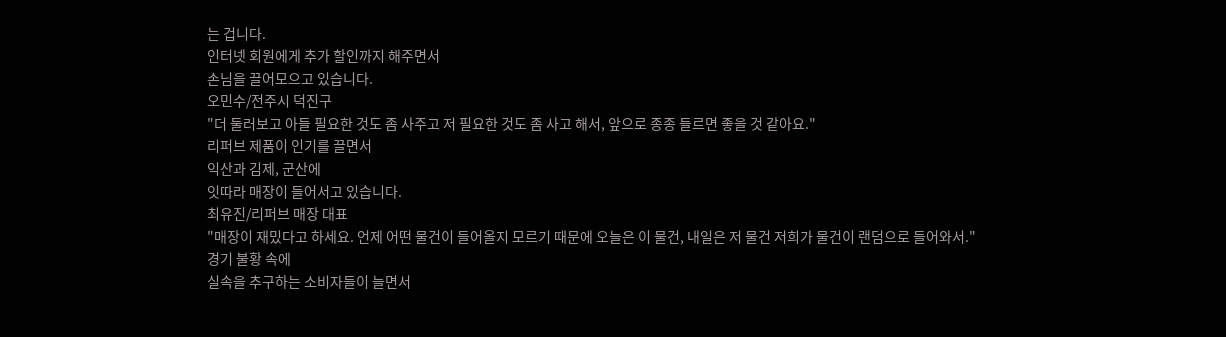는 겁니다.
인터넷 회원에게 추가 할인까지 해주면서
손님을 끌어모으고 있습니다.
오민수/전주시 덕진구
"더 둘러보고 아들 필요한 것도 좀 사주고 저 필요한 것도 좀 사고 해서, 앞으로 종종 들르면 좋을 것 같아요."
리퍼브 제품이 인기를 끌면서
익산과 김제, 군산에
잇따라 매장이 들어서고 있습니다.
최유진/리퍼브 매장 대표
"매장이 재밌다고 하세요. 언제 어떤 물건이 들어올지 모르기 때문에 오늘은 이 물건, 내일은 저 물건 저희가 물건이 랜덤으로 들어와서."
경기 불황 속에
실속을 추구하는 소비자들이 늘면서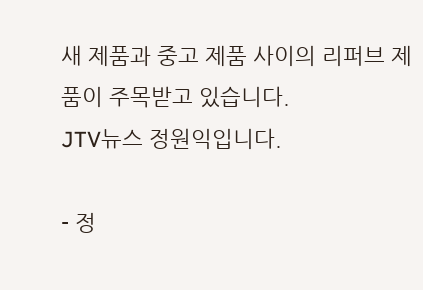새 제품과 중고 제품 사이의 리퍼브 제품이 주목받고 있습니다.
JTV뉴스 정원익입니다.

- 정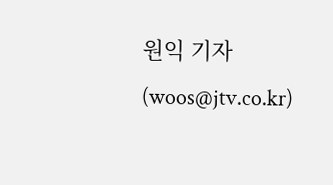원익 기자 (woos@jtv.co.kr)